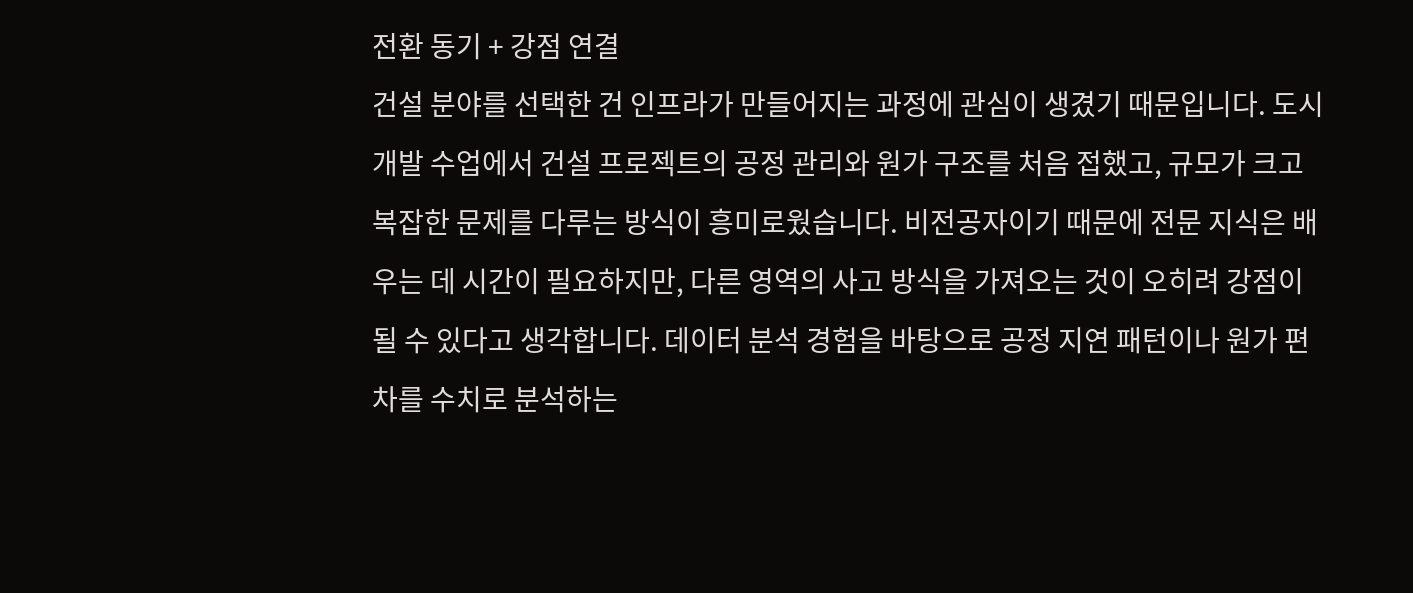전환 동기 + 강점 연결
건설 분야를 선택한 건 인프라가 만들어지는 과정에 관심이 생겼기 때문입니다. 도시 개발 수업에서 건설 프로젝트의 공정 관리와 원가 구조를 처음 접했고, 규모가 크고 복잡한 문제를 다루는 방식이 흥미로웠습니다. 비전공자이기 때문에 전문 지식은 배우는 데 시간이 필요하지만, 다른 영역의 사고 방식을 가져오는 것이 오히려 강점이 될 수 있다고 생각합니다. 데이터 분석 경험을 바탕으로 공정 지연 패턴이나 원가 편차를 수치로 분석하는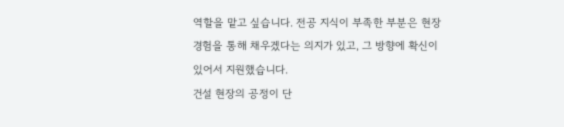역할을 맡고 싶습니다. 전공 지식이 부족한 부분은 현장 경험을 통해 채우겠다는 의지가 있고, 그 방향에 확신이 있어서 지원했습니다.
건설 현장의 공정이 단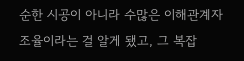순한 시공이 아니라 수많은 이해관계자 조율이라는 걸 알게 됐고, 그 복잡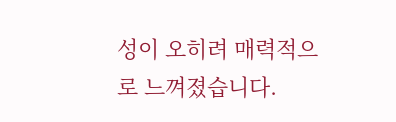성이 오히려 매력적으로 느껴졌습니다.